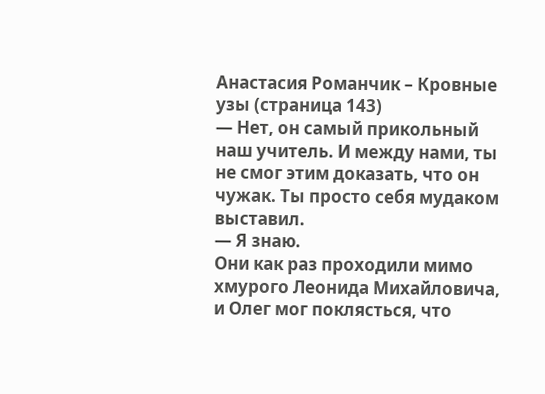Анастасия Романчик – Кровные узы (страница 143)
— Нет, он самый прикольный наш учитель. И между нами, ты не смог этим доказать, что он чужак. Ты просто себя мудаком выставил.
— Я знаю.
Они как раз проходили мимо хмурого Леонида Михайловича, и Олег мог поклясться, что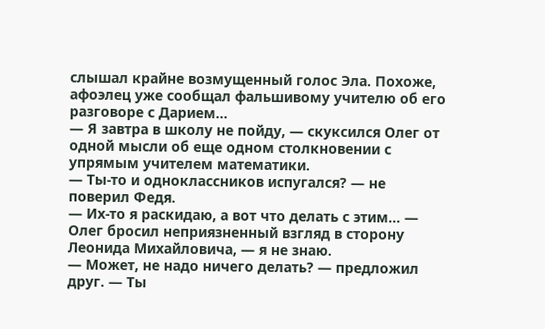слышал крайне возмущенный голос Эла. Похоже, афоэлец уже сообщал фальшивому учителю об его разговоре с Дарием…
— Я завтра в школу не пойду, — скуксился Олег от одной мысли об еще одном столкновении с упрямым учителем математики.
— Ты-то и одноклассников испугался? — не поверил Федя.
— Их-то я раскидаю, а вот что делать с этим… — Олег бросил неприязненный взгляд в сторону Леонида Михайловича, — я не знаю.
— Может, не надо ничего делать? — предложил друг. — Ты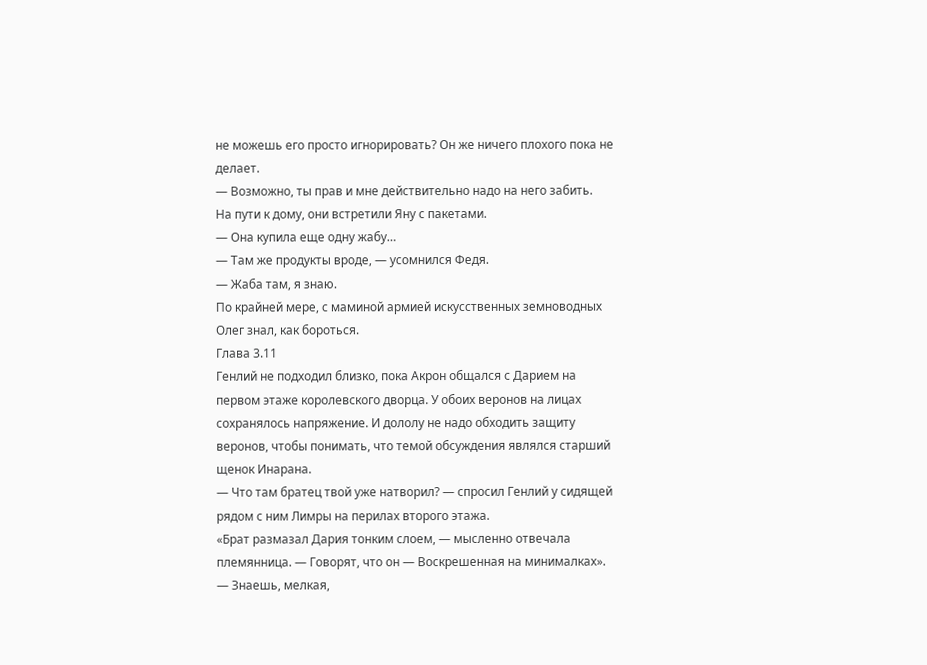не можешь его просто игнорировать? Он же ничего плохого пока не делает.
— Возможно, ты прав и мне действительно надо на него забить.
На пути к дому, они встретили Яну с пакетами.
— Она купила еще одну жабу…
— Там же продукты вроде, — усомнился Федя.
— Жаба там, я знаю.
По крайней мере, с маминой армией искусственных земноводных Олег знал, как бороться.
Глава 3.11
Генлий не подходил близко, пока Акрон общался с Дарием на первом этаже королевского дворца. У обоих веронов на лицах сохранялось напряжение. И дололу не надо обходить защиту веронов, чтобы понимать, что темой обсуждения являлся старший щенок Инарана.
— Что там братец твой уже натворил? — спросил Генлий у сидящей рядом с ним Лимры на перилах второго этажа.
«Брат размазал Дария тонким слоем, — мысленно отвечала племянница. — Говорят, что он — Воскрешенная на минималках».
— Знаешь, мелкая,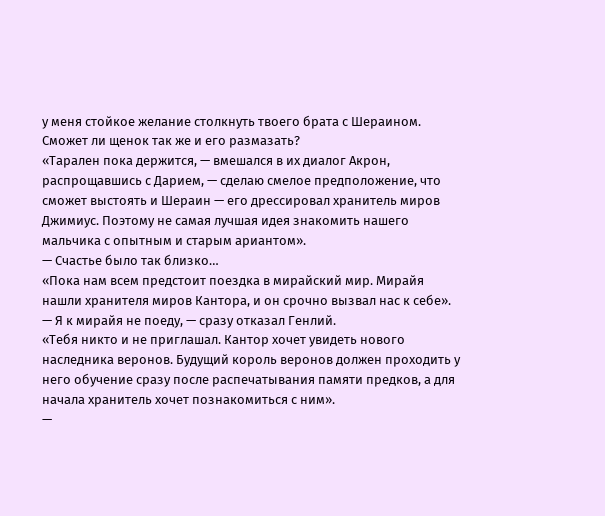у меня стойкое желание столкнуть твоего брата с Шераином. Сможет ли щенок так же и его размазать?
«Тарален пока держится, — вмешался в их диалог Акрон, распрощавшись с Дарием, — сделаю смелое предположение, что сможет выстоять и Шераин — его дрессировал хранитель миров Джимиус. Поэтому не самая лучшая идея знакомить нашего мальчика с опытным и старым ариантом».
— Счастье было так близко…
«Пока нам всем предстоит поездка в мирайский мир. Мирайя нашли хранителя миров Кантора, и он срочно вызвал нас к себе».
— Я к мирайя не поеду, — сразу отказал Генлий.
«Тебя никто и не приглашал. Кантор хочет увидеть нового наследника веронов. Будущий король веронов должен проходить у него обучение сразу после распечатывания памяти предков, а для начала хранитель хочет познакомиться с ним».
—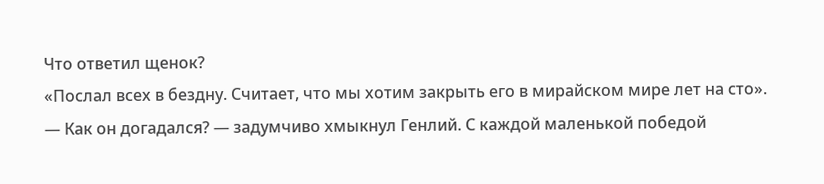Что ответил щенок?
«Послал всех в бездну. Считает, что мы хотим закрыть его в мирайском мире лет на сто».
— Как он догадался? — задумчиво хмыкнул Генлий. С каждой маленькой победой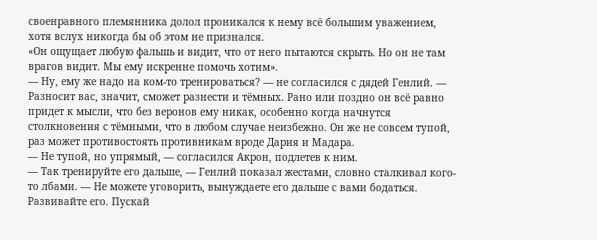своенравного племянника долол проникался к нему всё большим уважением, хотя вслух никогда бы об этом не признался.
«Он ощущает любую фальшь и видит, что от него пытаются скрыть. Но он не там врагов видит. Мы ему искренне помочь хотим».
— Ну, ему же надо на ком-то тренироваться? — не согласился с дядей Генлий. — Разносит вас, значит, сможет разнести и тёмных. Рано или поздно он всё равно придет к мысли, что без веронов ему никак, особенно когда начнутся столкновения с тёмными, что в любом случае неизбежно. Он же не совсем тупой, раз может противостоять противникам вроде Дария и Мадара.
— Не тупой, но упрямый, — согласился Акрон, подлетев к ним.
— Так тренируйте его дальше, — Генлий показал жестами, словно сталкивал кого-то лбами. — Не можете уговорить, вынуждаете его дальше с вами бодаться. Развивайте его. Пускай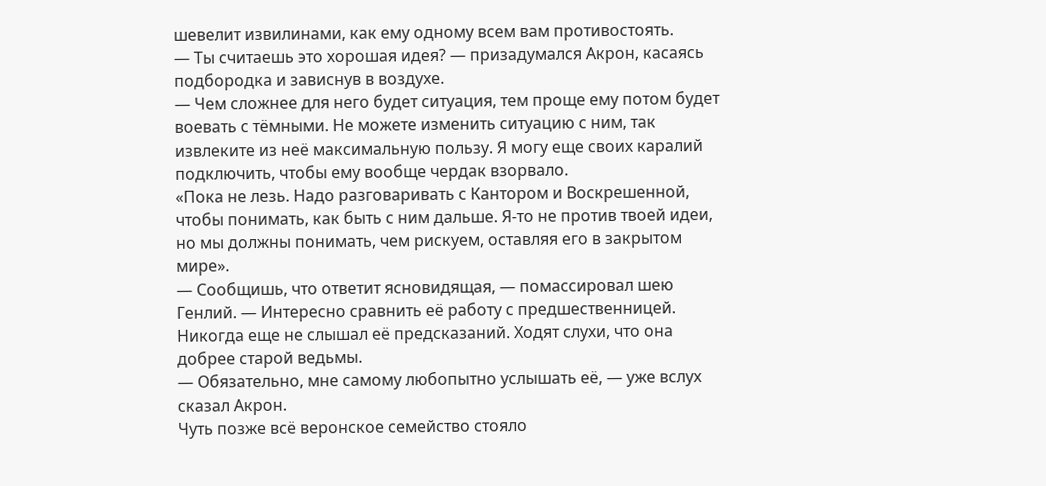шевелит извилинами, как ему одному всем вам противостоять.
— Ты считаешь это хорошая идея? — призадумался Акрон, касаясь подбородка и зависнув в воздухе.
— Чем сложнее для него будет ситуация, тем проще ему потом будет воевать с тёмными. Не можете изменить ситуацию с ним, так извлеките из неё максимальную пользу. Я могу еще своих каралий подключить, чтобы ему вообще чердак взорвало.
«Пока не лезь. Надо разговаривать с Кантором и Воскрешенной, чтобы понимать, как быть с ним дальше. Я-то не против твоей идеи, но мы должны понимать, чем рискуем, оставляя его в закрытом мире».
— Сообщишь, что ответит ясновидящая, — помассировал шею Генлий. — Интересно сравнить её работу с предшественницей. Никогда еще не слышал её предсказаний. Ходят слухи, что она добрее старой ведьмы.
— Обязательно, мне самому любопытно услышать её, — уже вслух сказал Акрон.
Чуть позже всё веронское семейство стояло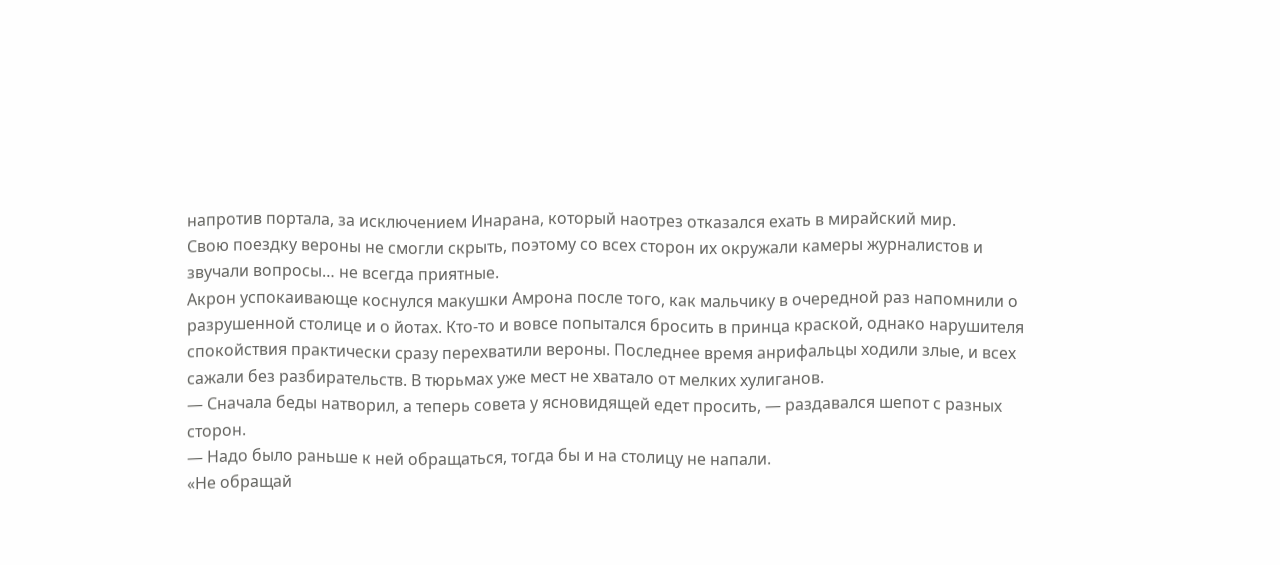напротив портала, за исключением Инарана, который наотрез отказался ехать в мирайский мир.
Свою поездку вероны не смогли скрыть, поэтому со всех сторон их окружали камеры журналистов и звучали вопросы… не всегда приятные.
Акрон успокаивающе коснулся макушки Амрона после того, как мальчику в очередной раз напомнили о разрушенной столице и о йотах. Кто-то и вовсе попытался бросить в принца краской, однако нарушителя спокойствия практически сразу перехватили вероны. Последнее время анрифальцы ходили злые, и всех сажали без разбирательств. В тюрьмах уже мест не хватало от мелких хулиганов.
— Сначала беды натворил, а теперь совета у ясновидящей едет просить, — раздавался шепот с разных сторон.
— Надо было раньше к ней обращаться, тогда бы и на столицу не напали.
«Не обращай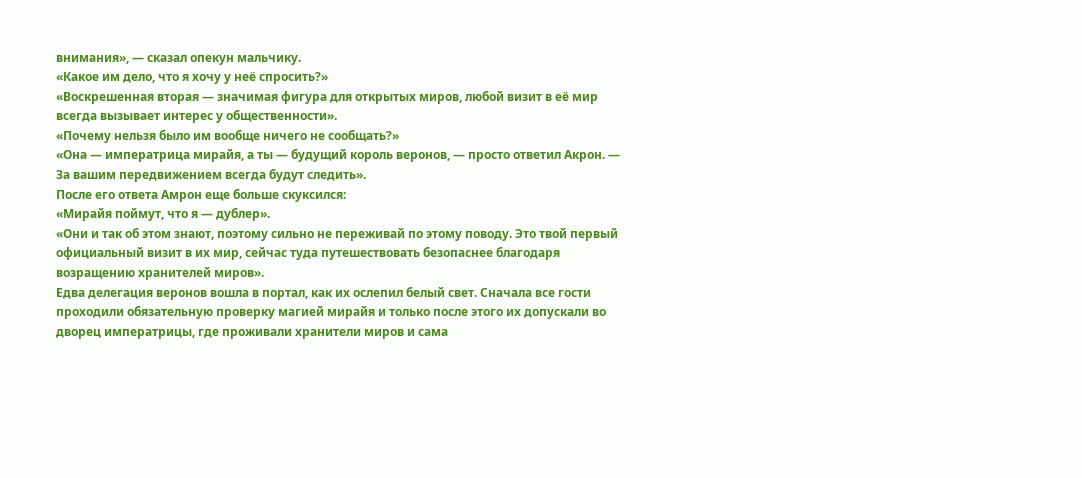внимания», — сказал опекун мальчику.
«Какое им дело, что я хочу у неё спросить?»
«Воскрешенная вторая — значимая фигура для открытых миров, любой визит в её мир всегда вызывает интерес у общественности».
«Почему нельзя было им вообще ничего не сообщать?»
«Она — императрица мирайя, а ты — будущий король веронов, — просто ответил Акрон. — За вашим передвижением всегда будут следить».
После его ответа Амрон еще больше скуксился:
«Мирайя поймут, что я — дублер».
«Они и так об этом знают, поэтому сильно не переживай по этому поводу. Это твой первый официальный визит в их мир, сейчас туда путешествовать безопаснее благодаря возращению хранителей миров».
Едва делегация веронов вошла в портал, как их ослепил белый свет. Сначала все гости проходили обязательную проверку магией мирайя и только после этого их допускали во дворец императрицы, где проживали хранители миров и сама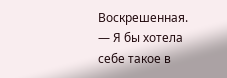Воскрешенная.
— Я бы хотела себе такое в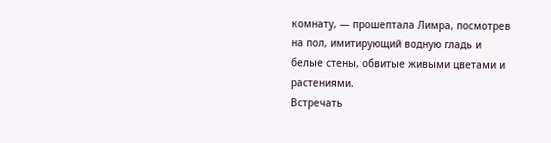комнату, — прошептала Лимра, посмотрев на пол, имитирующий водную гладь и белые стены, обвитые живыми цветами и растениями.
Встречать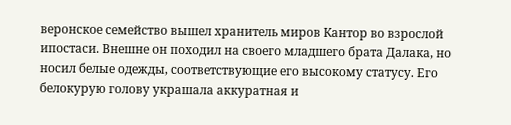веронское семейство вышел хранитель миров Кантор во взрослой ипостаси. Внешне он походил на своего младшего брата Далака, но носил белые одежды, соответствующие его высокому статусу. Его белокурую голову украшала аккуратная и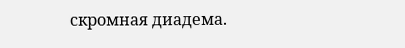скромная диадема.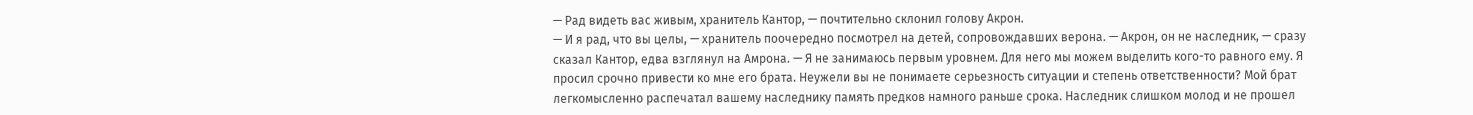— Рад видеть вас живым, хранитель Кантор, — почтительно склонил голову Акрон.
— И я рад, что вы целы, — хранитель поочередно посмотрел на детей, сопровождавших верона. — Акрон, он не наследник, — сразу сказал Кантор, едва взглянул на Амрона. — Я не занимаюсь первым уровнем. Для него мы можем выделить кого-то равного ему. Я просил срочно привести ко мне его брата. Неужели вы не понимаете серьезность ситуации и степень ответственности? Мой брат легкомысленно распечатал вашему наследнику память предков намного раньше срока. Наследник слишком молод и не прошел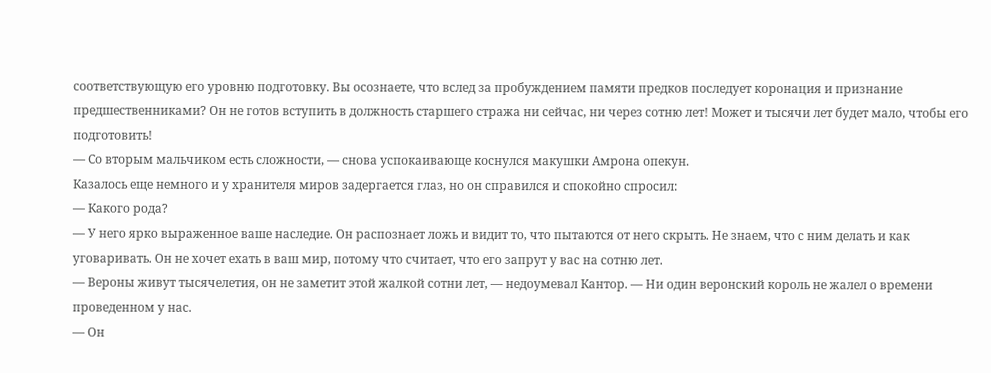соответствующую его уровню подготовку. Вы осознаете, что вслед за пробуждением памяти предков последует коронация и признание предшественниками? Он не готов вступить в должность старшего стража ни сейчас, ни через сотню лет! Может и тысячи лет будет мало, чтобы его подготовить!
— Со вторым мальчиком есть сложности, — снова успокаивающе коснулся макушки Амрона опекун.
Казалось еще немного и у хранителя миров задергается глаз, но он справился и спокойно спросил:
— Какого рода?
— У него ярко выраженное ваше наследие. Он распознает ложь и видит то, что пытаются от него скрыть. Не знаем, что с ним делать и как уговаривать. Он не хочет ехать в ваш мир, потому что считает, что его запрут у вас на сотню лет.
— Вероны живут тысячелетия, он не заметит этой жалкой сотни лет, — недоумевал Кантор. — Ни один веронский король не жалел о времени проведенном у нас.
— Он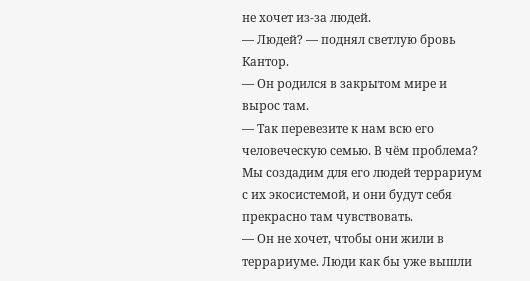не хочет из-за людей.
— Людей? — поднял светлую бровь Кантор.
— Он родился в закрытом мире и вырос там.
— Так перевезите к нам всю его человеческую семью. В чём проблема? Мы создадим для его людей террариум с их экосистемой, и они будут себя прекрасно там чувствовать.
— Он не хочет, чтобы они жили в террариуме. Люди как бы уже вышли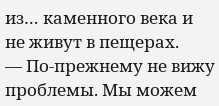из… каменного века и не живут в пещерах.
— По-прежнему не вижу проблемы. Мы можем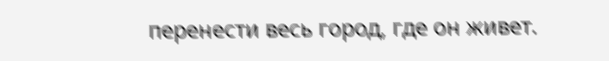перенести весь город, где он живет.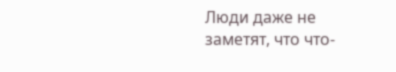Люди даже не заметят, что что-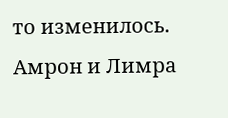то изменилось.
Амрон и Лимра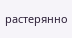растерянно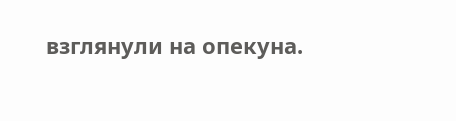взглянули на опекуна.